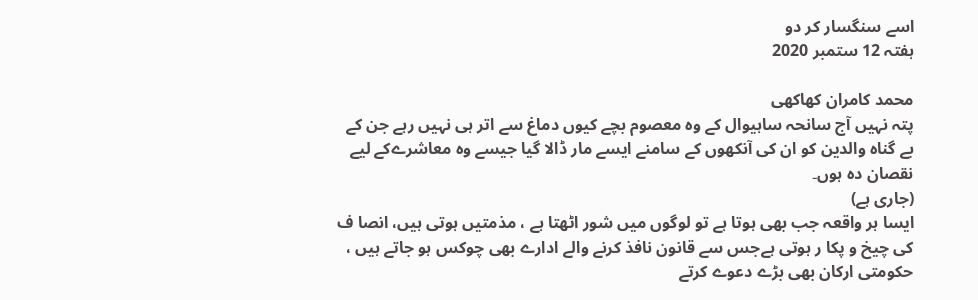اسے سنگسار کر دو
ہفتہ 12 ستمبر 2020

محمد کامران کھاکھی
پتہ نہیں آج سانحہ ساہیوال کے وہ معصوم بچے کیوں دماغ سے اتر ہی نہیں رہے جن کے بے گناہ والدین کو ان کی آنکھوں کے سامنے ایسے مار ڈالا گیا جیسے وہ معاشرےکے لیے نقصان دہ ہوں۔
(جاری ہے)
ایسا ہر واقعہ جب بھی ہوتا ہے تو لوگوں میں شور اٹھتا ہے ، مذمتیں ہوتی ہیں، انصا ف کی چیخ و پکا ر ہوتی ہےجس سے قانون نافذ کرنے والے ادارے بھی چوکس ہو جاتے ہیں ، حکومتی ارکان بھی بڑے دعوے کرتے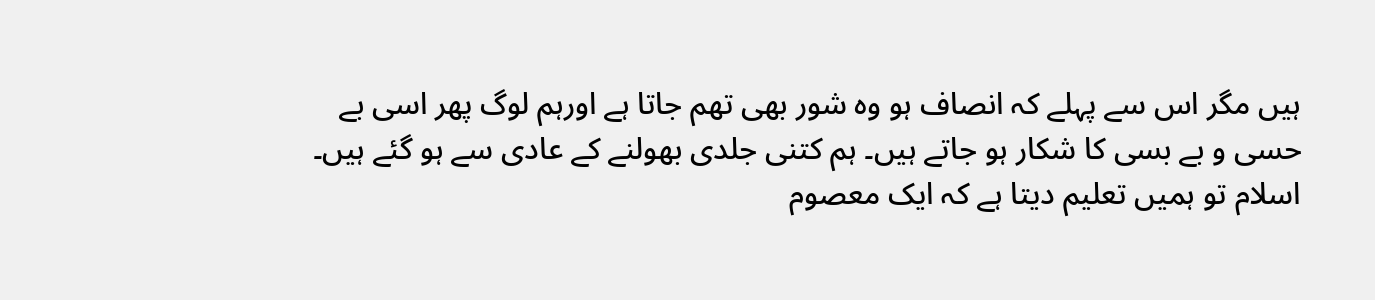ہیں مگر اس سے پہلے کہ انصاف ہو وہ شور بھی تھم جاتا ہے اورہم لوگ پھر اسی بے حسی و بے بسی کا شکار ہو جاتے ہیں۔ ہم کتنی جلدی بھولنے کے عادی سے ہو گئے ہیں۔ اسلام تو ہمیں تعلیم دیتا ہے کہ ایک معصوم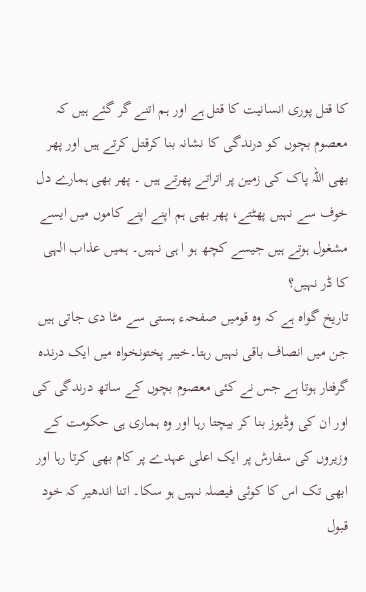کا قتل پوری انسانیت کا قتل ہے اور ہم اتنے گر گئے ہیں کہ معصوم بچوں کو درندگی کا نشانہ بنا کرقتل کرتے ہیں اور پھر بھی اللہ پاک کی زمین پر اتراتے پھرتے ہیں ۔ پھر بھی ہمارے دل خوف سے نہیں پھٹتے، پھر بھی ہم اپنے اپنے کاموں میں ایسے مشغول ہوتے ہیں جیسے کچھ ہو ا ہی نہیں۔ ہمیں عذاب الہی کا ڈر نہیں؟
تاریخ گواہ ہے کہ وہ قومیں صفحہء ہستی سے مٹا دی جاتی ہیں جن میں انصاف باقی نہیں رہتا۔خیبر پختونخواہ میں ایک درندہ گرفتار ہوتا ہے جس نے کئی معصوم بچوں کے ساتھ درندگی کی اور ان کی وڈیوز بنا کر بیچتا رہا اور وہ ہماری ہی حکومت کے وزیروں کی سفارش پر ایک اعلی عہدے پر کام بھی کرتا رہا اور ابھی تک اس کا کوئی فیصلہ نہیں ہو سکا۔ اتنا اندھیر کہ خود قبول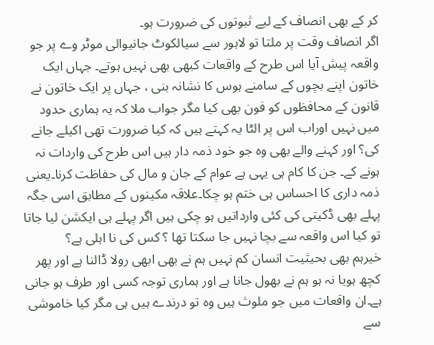کر کے بھی انصاف کے لیے ثبوتوں کی ضرورت ہو۔
اگر انصاف وقت پر ملتا تو لاہور سے سیالکوٹ جانیوالی موٹر وے پر جو واقعہ پیش آیا اس طرح کے واقعات کبھی بھی نہیں ہوتے۔ جہاں ایک خاتون اپنے بچوں کے سامنے ہوس کا نشانہ بنی ، جہاں پر ایک خاتون نے قانون کے محافظوں کو فون بھی کیا مگر جواب ملا کہ یہ ہماری حدود میں نہیں اوراب اس پر الٹا یہ کہتے ہیں کہ کیا ضرورت تھی اکیلے جانے کی؟ اور کہنے والے بھی وہ جو خود ذمہ دار ہیں اس طرح کی واردات نہ ہونے کے۔ جن کا کام ہی یہی ہے عوام کے جان و مال کی حفاظت کرنا۔یعنی ذمہ داری کا احساس ہی ختم ہو چکا۔علاقہ مکینوں کے مطابق اسی جگہ پہلے بھی ڈکیتی کی کئی وارداتیں ہو چکی ہیں اگر پہلے ہی ایکشن لیا جاتا تو کیا اس واقعہ سے بچا نہیں جا سکتا تھا ؟ کس کی نا اہلی ہے؟
خیرہم بھی بحیثیت انسان کم نہیں ہم نے بھی ابھی رولا ڈالنا ہے اور پھر کچھ ہویا نہ ہو ہم نے بھول جانا ہے اور ہماری توجہ کسی اور طرف ہو جانی ہے۔ان واقعات میں جو ملوث ہیں وہ تو درندے ہیں ہی مگر کیا خاموشی سے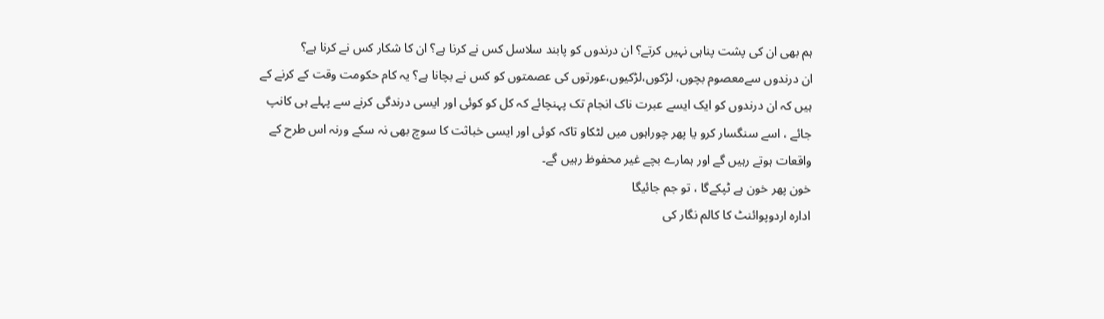ہم بھی ان کی پشت پناہی نہیں کرتے؟ ان درندوں کو پابند سلاسل کس نے کرنا ہے؟ ان کا شکار کس نے کرنا ہے؟
ان درندوں سےمعصوم بچوں، لڑکوں،لڑکیوں،عورتوں کی عصمتوں کو کس نے بچانا ہے؟ یہ کام حکومت وقت کے کرنے کے ہیں کہ ان درندوں کو ایک ایسے عبرت ناک انجام تک پہنچائے کہ کل کو کوئی اور ایسی درندگی کرنے سے پہلے ہی کانپ جائے ، اسے سنگسار کرو یا پھر چوراہوں میں لٹکاو تاکہ کوئی اور ایسی خباثت کا سوچ بھی نہ سکے ورنہ اس طرح کے واقعات ہوتے رہیں گے اور ہمارے بچے غیر محفوظ رہیں گے۔
خون پھر خون ہے ٹپکےگا ، تو جم جائیگا
ادارہ اردوپوائنٹ کا کالم نگار کی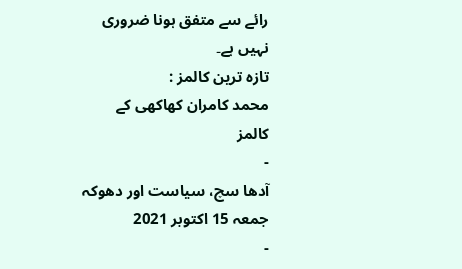رائے سے متفق ہونا ضروری نہیں ہے۔
تازہ ترین کالمز :
محمد کامران کھاکھی کے کالمز
-
آدھا سچ، سیاست اور دھوکہ
جمعہ 15 اکتوبر 2021
-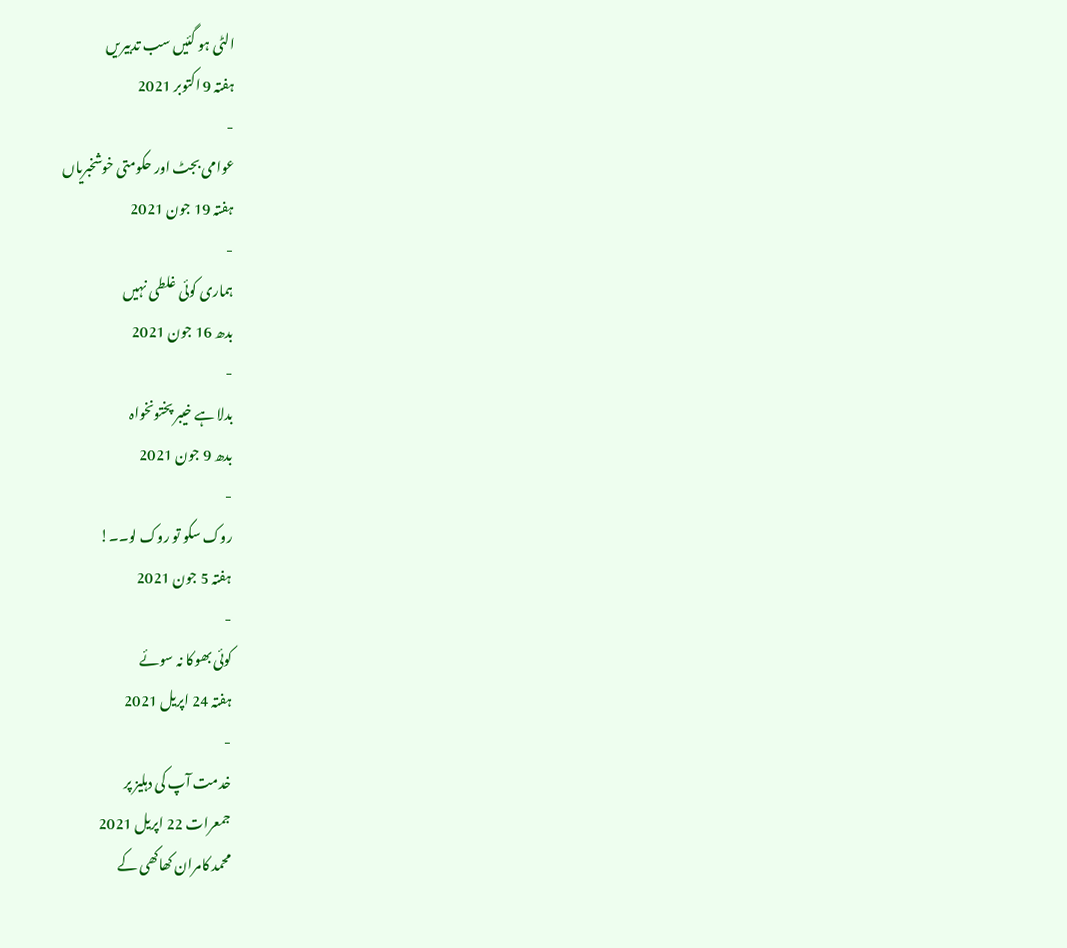الٹی ہو گئیں سب تدبیریں
ہفتہ 9 اکتوبر 2021
-
عوامی بجٹ اور حکومتی خوشخبریاں
ہفتہ 19 جون 2021
-
ہماری کوئی غلطی نہیں
بدھ 16 جون 2021
-
بدلا ہے خیبر پختونخواہ
بدھ 9 جون 2021
-
روک سکو تو روک لو۔۔!
ہفتہ 5 جون 2021
-
کوئی بھوکا نہ سوئے
ہفتہ 24 اپریل 2021
-
خدمت آپ کی دہلیز پر
جمعرات 22 اپریل 2021
محمد کامران کھاکھی کے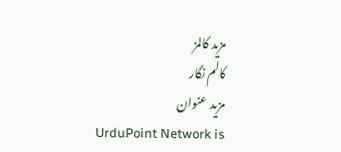مزید کالمز
کالم نگار
مزید عنوان
UrduPoint Network is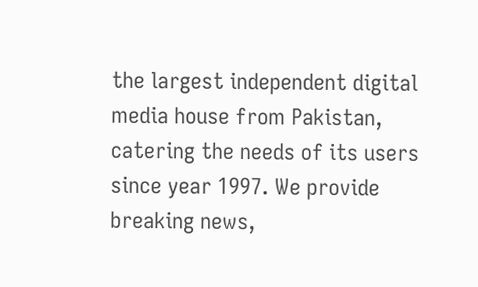the largest independent digital media house from Pakistan, catering the needs of its users since year 1997. We provide breaking news,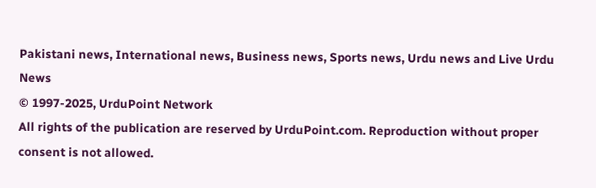Pakistani news, International news, Business news, Sports news, Urdu news and Live Urdu News
© 1997-2025, UrduPoint Network
All rights of the publication are reserved by UrduPoint.com. Reproduction without proper consent is not allowed.